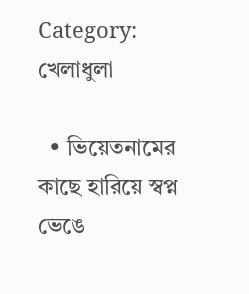Category: খেলাধুলা

  • ভিয়েতনামের কাছে হারিয়ে স্বপ্ন ভেঙে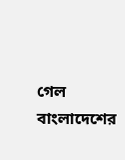গেল বাংলাদেশের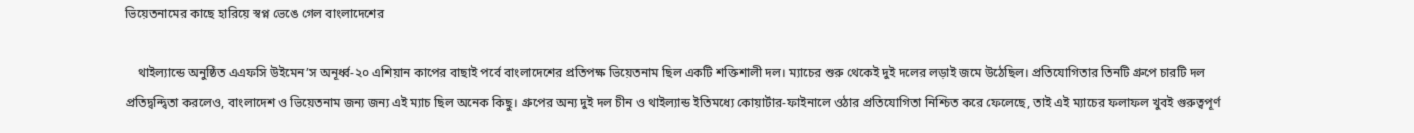ভিয়েতনামের কাছে হারিয়ে স্বপ্ন ভেঙে গেল বাংলাদেশের

    থাইল্যান্ডে অনুষ্ঠিত এএফসি উইমেন’স অনূর্ধ্ব-২০ এশিয়ান কাপের বাছাই পর্বে বাংলাদেশের প্রতিপক্ষ ভিয়েতনাম ছিল একটি শক্তিশালী দল। ম্যাচের শুরু থেকেই দুই দলের লড়াই জমে উঠেছিল। প্রতিযোগিতার তিনটি গ্রুপে চারটি দল প্রতিদ্বন্দ্বিতা করলেও, বাংলাদেশ ও ভিয়েতনাম জন্য জন্য এই ম্যাচ ছিল অনেক কিছু। গ্রুপের অন্য দুই দল চীন ও থাইল্যান্ড ইতিমধ্যে কোয়ার্টার-ফাইনালে ওঠার প্রতিযোগিতা নিশ্চিত করে ফেলেছে, তাই এই ম্যাচের ফলাফল খুবই গুরুত্বপূর্ণ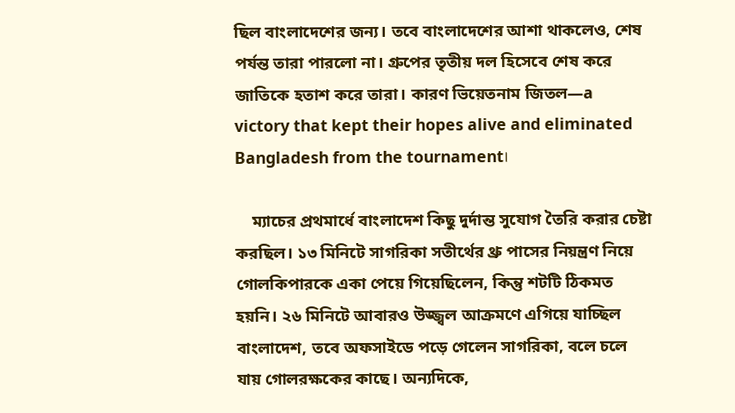ছিল বাংলাদেশের জন্য। তবে বাংলাদেশের আশা থাকলেও, শেষ পর্যন্ত তারা পারলো না। গ্রুপের তৃতীয় দল হিসেবে শেষ করে জাতিকে হতাশ করে তারা। কারণ ভিয়েতনাম জিতল—a victory that kept their hopes alive and eliminated Bangladesh from the tournament।

    ম্যাচের প্রথমার্ধে বাংলাদেশ কিছু দুর্দান্ত সুযোগ তৈরি করার চেষ্টা করছিল। ১৩ মিনিটে সাগরিকা সতীর্থের থ্রু পাসের নিয়ন্ত্রণ নিয়ে গোলকিপারকে একা পেয়ে গিয়েছিলেন, কিন্তু শটটি ঠিকমত হয়নি। ২৬ মিনিটে আবারও উজ্জ্বল আক্রমণে এগিয়ে যাচ্ছিল বাংলাদেশ, তবে অফসাইডে পড়ে গেলেন সাগরিকা, বলে চলে যায় গোলরক্ষকের কাছে। অন্যদিকে,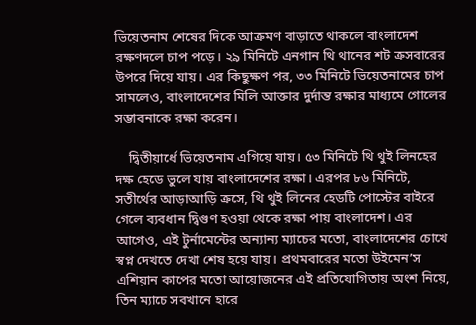ভিয়েতনাম শেষের দিকে আক্রমণ বাড়াতে থাকলে বাংলাদেশ রক্ষণদলে চাপ পড়ে। ২৯ মিনিটে এনগান থি থানের শট ক্রসবারের উপরে দিয়ে যায়। এর কিছুক্ষণ পর, ৩৩ মিনিটে ভিয়েতনামের চাপ সামলেও, বাংলাদেশের মিলি আক্তার দুর্দান্ত রক্ষার মাধ্যমে গোলের সম্ভাবনাকে রক্ষা করেন।

    দ্বিতীয়ার্ধে ভিয়েতনাম এগিয়ে যায়। ৫৩ মিনিটে থি থুই লিনহের দক্ষ হেডে ভুলে যায় বাংলাদেশের রক্ষা। এরপর ৮৬ মিনিটে, সতীর্থের আড়াআড়ি ক্রসে, থি থুই লিনের হেডটি পোস্টের বাইরে গেলে ব্যবধান দ্বিগুণ হওয়া থেকে রক্ষা পায় বাংলাদেশ। এর আগেও, এই টুর্নামেন্টের অন্যান্য ম্যাচের মতো, বাংলাদেশের চোখে স্বপ্ন দেখতে দেখা শেষ হয়ে যায়। প্রথমবারের মতো উইমেন’স এশিয়ান কাপের মতো আয়োজনের এই প্রতিযোগিতায় অংশ নিয়ে, তিন ম্যাচে সবখানে হারে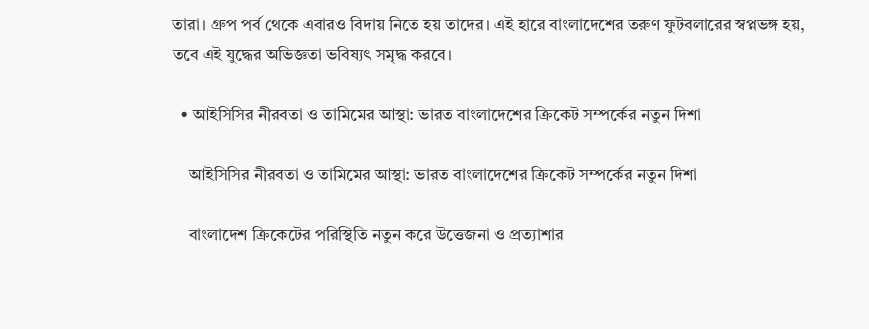তারা। গ্রুপ পর্ব থেকে এবারও বিদায় নিতে হয় তাদের। এই হারে বাংলাদেশের তরুণ ফুটবলারের স্বপ্নভঙ্গ হয়, তবে এই যুদ্ধের অভিজ্ঞতা ভবিষ্যৎ সমৃদ্ধ করবে।

  • আইসিসির নীরবতা ও তামিমের আস্থা: ভারত বাংলাদেশের ক্রিকেট সম্পর্কের নতুন দিশা

    আইসিসির নীরবতা ও তামিমের আস্থা: ভারত বাংলাদেশের ক্রিকেট সম্পর্কের নতুন দিশা

    বাংলাদেশ ক্রিকেটের পরিস্থিতি নতুন করে উত্তেজনা ও প্রত্যাশার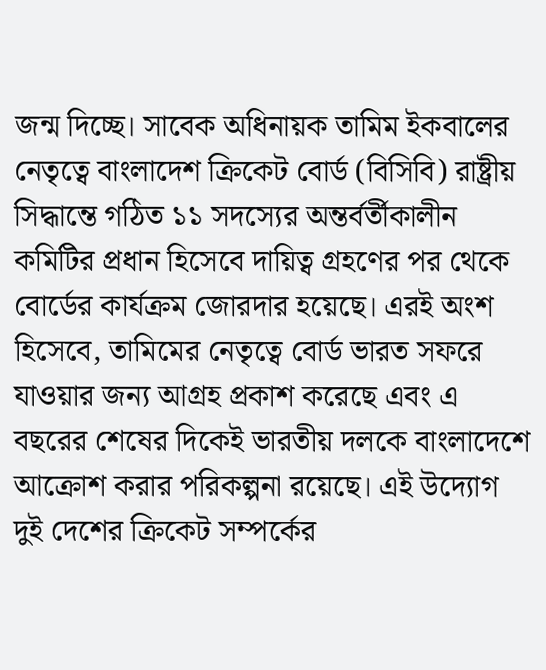জন্ম দিচ্ছে। সাবেক অধিনায়ক তামিম ইকবালের নেতৃত্বে বাংলাদেশ ক্রিকেট বোর্ড (বিসিবি) রাষ্ট্রীয় সিদ্ধান্তে গঠিত ১১ সদস্যের অন্তর্বর্তীকালীন কমিটির প্রধান হিসেবে দায়িত্ব গ্রহণের পর থেকে বোর্ডের কার্যক্রম জোরদার হয়েছে। এরই অংশ হিসেবে, তামিমের নেতৃত্বে বোর্ড ভারত সফরে যাওয়ার জন্য আগ্রহ প্রকাশ করেছে এবং এ বছরের শেষের দিকেই ভারতীয় দলকে বাংলাদেশে আক্রোশ করার পরিকল্পনা রয়েছে। এই উদ্যোগ দুই দেশের ক্রিকেট সম্পর্কের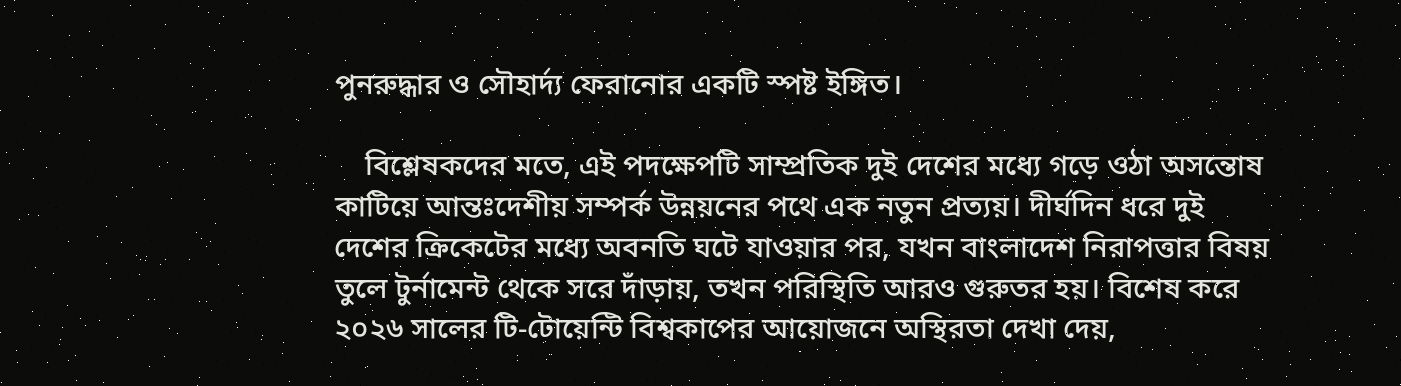পুনরুদ্ধার ও সৌহার্দ্য ফেরানোর একটি স্পষ্ট ইঙ্গিত।

    বিশ্লেষকদের মতে, এই পদক্ষেপটি সাম্প্রতিক দুই দেশের মধ্যে গড়ে ওঠা অসন্তোষ কাটিয়ে আন্তঃদেশীয় সম্পর্ক উন্নয়নের পথে এক নতুন প্রত্যয়। দীর্ঘদিন ধরে দুই দেশের ক্রিকেটের মধ্যে অবনতি ঘটে যাওয়ার পর, যখন বাংলাদেশ নিরাপত্তার বিষয় তুলে টুর্নামেন্ট থেকে সরে দাঁড়ায়, তখন পরিস্থিতি আরও গুরুতর হয়। বিশেষ করে ২০২৬ সালের টি-টোয়েন্টি বিশ্বকাপের আয়োজনে অস্থিরতা দেখা দেয়,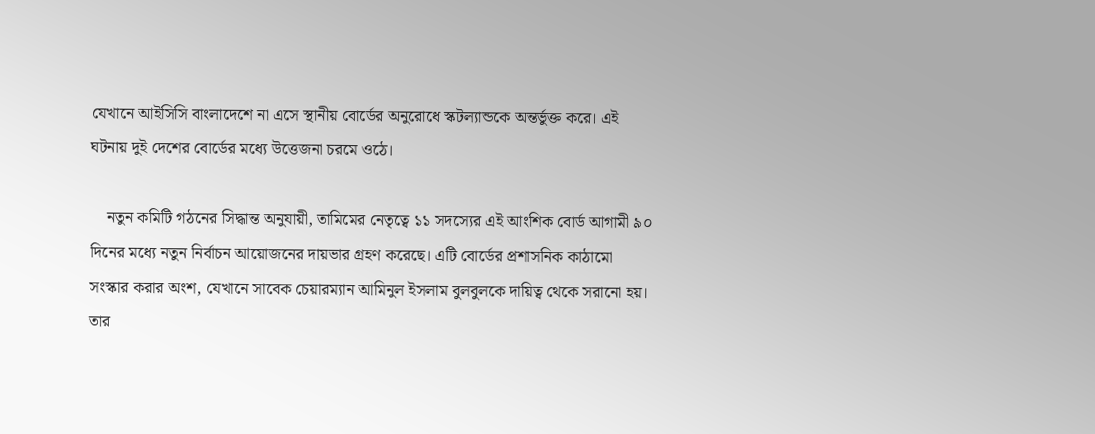যেখানে আইসিসি বাংলাদেশে না এসে স্থানীয় বোর্ডের অনুরোধে স্কটল্যান্ডকে অন্তর্ভুক্ত করে। এই ঘটনায় দুই দেশের বোর্ডের মধ্যে উত্তেজনা চরমে ওঠে।

    নতুন কমিটি গঠনের সিদ্ধান্ত অনুযায়ী, তামিমের নেতৃত্বে ১১ সদস্যের এই আংশিক বোর্ড আগামী ৯০ দিনের মধ্যে নতুন নির্বাচন আয়োজনের দায়ভার গ্রহণ করেছে। এটি বোর্ডের প্রশাসনিক কাঠামো সংস্কার করার অংশ, যেখানে সাবেক চেয়ারম্যান আমিনুল ইসলাম বুলবুলকে দায়িত্ব থেকে সরানো হয়। তার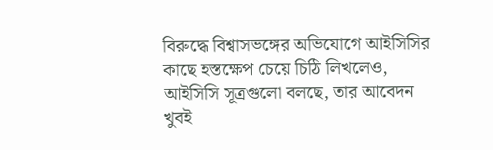বিরুদ্ধে বিশ্বাসভঙ্গের অভিযোগে আইসিসির কাছে হস্তক্ষেপ চেয়ে চিঠি লিখলেও, আইসিসি সূত্রগুলো বলছে, তার আবেদন খুবই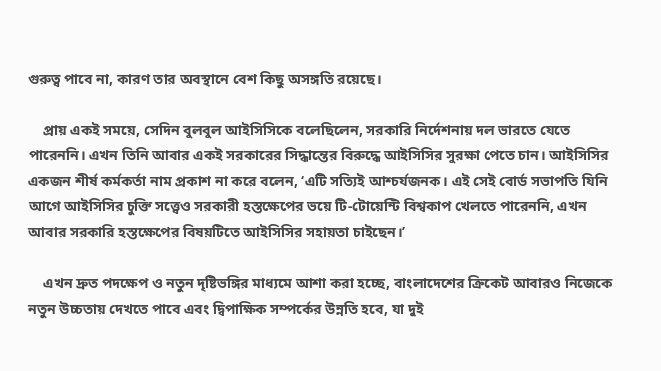গুরুত্ব পাবে না, কারণ তার অবস্থানে বেশ কিছু অসঙ্গতি রয়েছে।

    প্রায় একই সময়ে, সেদিন বুলবুল আইসিসিকে বলেছিলেন, সরকারি নির্দেশনায় দল ভারতে যেতে পারেননি। এখন তিনি আবার একই সরকারের সিদ্ধান্তের বিরুদ্ধে আইসিসির সুরক্ষা পেতে চান। আইসিসির একজন শীর্ষ কর্মকর্তা নাম প্রকাশ না করে বলেন, ‘এটি সত্যিই আশ্চর্যজনক। এই সেই বোর্ড সভাপতি যিনি আগে আইসিসির চুক্তি সত্ত্বেও সরকারী হস্তক্ষেপের ভয়ে টি-টোয়েন্টি বিশ্বকাপ খেলতে পারেননি, এখন আবার সরকারি হস্তক্ষেপের বিষয়টিতে আইসিসির সহায়তা চাইছেন।’

    এখন দ্রুত পদক্ষেপ ও নতুন দৃষ্টিভঙ্গির মাধ্যমে আশা করা হচ্ছে, বাংলাদেশের ক্রিকেট আবারও নিজেকে নতুন উচ্চতায় দেখতে পাবে এবং দ্বিপাক্ষিক সম্পর্কের উন্নতি হবে, যা দুই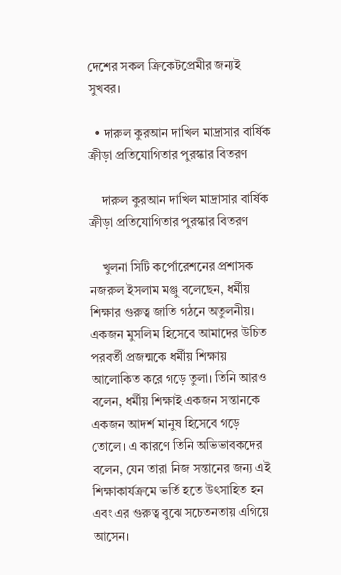দেশের সকল ক্রিকেটপ্রেমীর জন্যই সুখবর।

  • দারুল কুরআন দাখিল মাদ্রাসার বার্ষিক ক্রীড়া প্রতিযোগিতার পুরস্কার বিতরণ

    দারুল কুরআন দাখিল মাদ্রাসার বার্ষিক ক্রীড়া প্রতিযোগিতার পুরস্কার বিতরণ

    খুলনা সিটি কর্পোরেশনের প্রশাসক নজরুল ইসলাম মঞ্জু বলেছেন, ধর্মীয় শিক্ষার গুরুত্ব জাতি গঠনে অতুলনীয়। একজন মুসলিম হিসেবে আমাদের উচিত পরবর্তী প্রজন্মকে ধর্মীয় শিক্ষায় আলোকিত করে গড়ে তুলা। তিনি আরও বলেন, ধর্মীয় শিক্ষাই একজন সন্তানকে একজন আদর্শ মানুষ হিসেবে গড়ে তোলে। এ কারণে তিনি অভিভাবকদের বলেন, যেন তারা নিজ সন্তানের জন্য এই শিক্ষাকার্যক্রমে ভর্তি হতে উৎসাহিত হন এবং এর গুরুত্ব বুঝে সচেতনতায় এগিয়ে আসেন।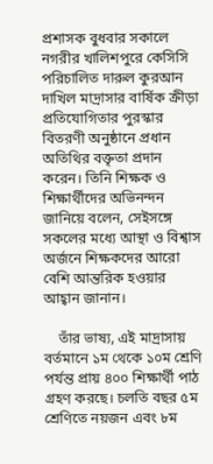প্রশাসক বুধবার সকালে নগরীর খালিশপুরে কেসিসি পরিচালিত দারুল কুরআন দাখিল মাদ্রাসার বার্ষিক ক্রীড়া প্রতিযোগিতার পুরস্কার বিতরণী অনুষ্ঠানে প্রধান অতিথির বক্তৃতা প্রদান করেন। তিনি শিক্ষক ও শিক্ষার্থীদের অভিনন্দন জানিয়ে বলেন, সেইসঙ্গে সকলের মধ্যে আস্থা ও বিশ্বাস অর্জনে শিক্ষকদের আরো বেশি আন্তরিক হওয়ার আহ্বান জানান।

    তাঁর ভাষ্য, এই মাদ্রাসায় বর্তমানে ১ম থেকে ১০ম শ্রেণি পর্যন্ত প্রায় ৪০০ শিক্ষার্থী পাঠ গ্রহণ করছে। চলতি বছর ৫ম শ্রেণিতে নয়জন এবং ৮ম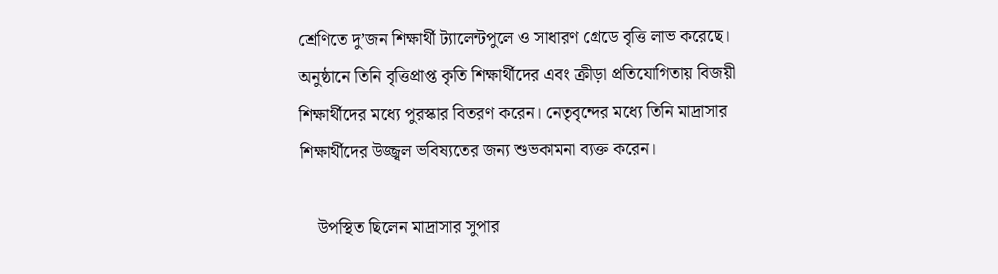শ্রেণিতে দু’জন শিক্ষার্থী ট্যালেন্টপুলে ও সাধারণ গ্রেডে বৃত্তি লাভ করেছে। অনুষ্ঠানে তিনি বৃত্তিপ্রাপ্ত কৃতি শিক্ষার্থীদের এবং ক্রীড়া প্রতিযোগিতায় বিজয়ী শিক্ষার্থীদের মধ্যে পুরস্কার বিতরণ করেন। নেতৃবৃন্দের মধ্যে তিনি মাদ্রাসার শিক্ষার্থীদের উজ্জ্বল ভবিষ্যতের জন্য শুভকামনা ব্যক্ত করেন।

    উপস্থিত ছিলেন মাদ্রাসার সুপার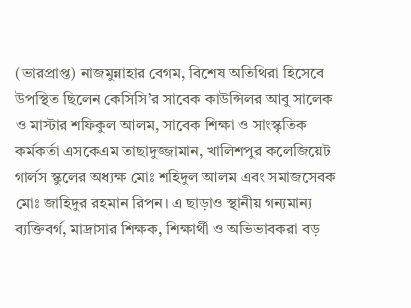(ভারপ্রাপ্ত) নাজমুন্নাহার বেগম, বিশেষ অতিথিরা হিসেবে উপস্থিত ছিলেন কেসিসি’র সাবেক কাউন্সিলর আবু সালেক ও মাস্টার শফিকুল আলম, সাবেক শিক্ষা ও সাংস্কৃতিক কর্মকর্তা এসকেএম তাছাদুজ্জামান, খালিশপুর কলেজিয়েট গার্লস স্কুলের অধ্যক্ষ মোঃ শহিদুল আলম এবং সমাজসেবক মোঃ জাহিদুর রহমান রিপন। এ ছাড়াও স্থানীয় গন্যমান্য ব্যক্তিবর্গ, মাদ্রাসার শিক্ষক, শিক্ষার্থী ও অভিভাবকরা বড়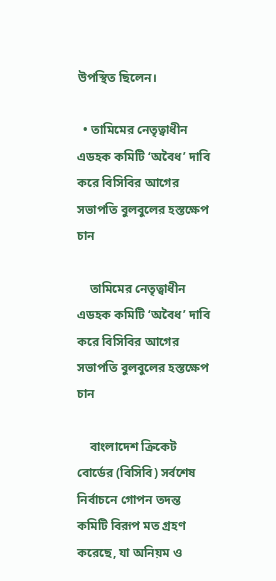উপস্থিত ছিলেন।

  • তামিমের নেতৃত্বাধীন এডহক কমিটি ‘অবৈধ’ দাবি করে বিসিবির আগের সভাপতি বুলবুলের হস্তক্ষেপ চান

    তামিমের নেতৃত্বাধীন এডহক কমিটি ‘অবৈধ’ দাবি করে বিসিবির আগের সভাপতি বুলবুলের হস্তক্ষেপ চান

    বাংলাদেশ ক্রিকেট বোর্ডের (বিসিবি) সর্বশেষ নির্বাচনে গোপন তদন্ত কমিটি বিরূপ মত গ্রহণ করেছে, যা অনিয়ম ও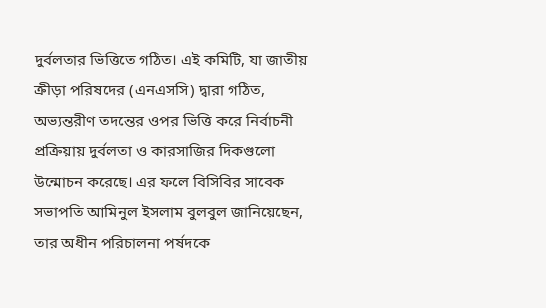দুর্বলতার ভিত্তিতে গঠিত। এই কমিটি, যা জাতীয় ক্রীড়া পরিষদের (এনএসসি) দ্বারা গঠিত, অভ্যন্তরীণ তদন্তের ওপর ভিত্তি করে নির্বাচনী প্রক্রিয়ায় দুর্বলতা ও কারসাজির দিকগুলো উন্মোচন করেছে। এর ফলে বিসিবির সাবেক সভাপতি আমিনুল ইসলাম বুলবুল জানিয়েছেন, তার অধীন পরিচালনা পর্ষদকে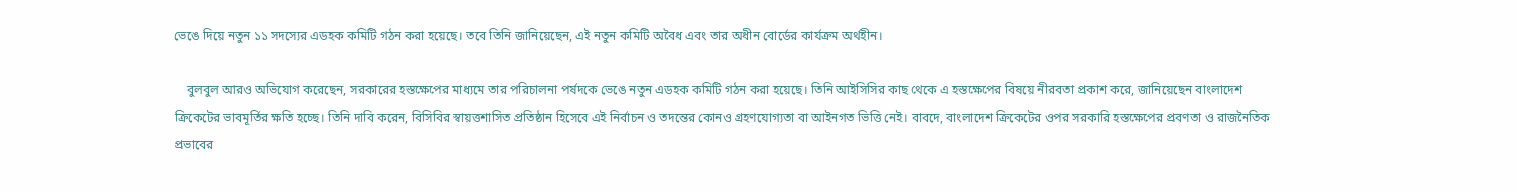ভেঙে দিয়ে নতুন ১১ সদস্যের এডহক কমিটি গঠন করা হয়েছে। তবে তিনি জানিয়েছেন, এই নতুন কমিটি অবৈধ এবং তার অধীন বোর্ডের কার্যক্রম অর্থহীন।

    বুলবুল আরও অভিযোগ করেছেন, সরকারের হস্তক্ষেপের মাধ্যমে তার পরিচালনা পর্ষদকে ভেঙে নতুন এডহক কমিটি গঠন করা হয়েছে। তিনি আইসিসির কাছ থেকে এ হস্তক্ষেপের বিষয়ে নীরবতা প্রকাশ করে, জানিয়েছেন বাংলাদেশ ক্রিকেটের ভাবমূর্তির ক্ষতি হচ্ছে। তিনি দাবি করেন, বিসিবির স্বায়ত্তশাসিত প্রতিষ্ঠান হিসেবে এই নির্বাচন ও তদন্তের কোনও গ্রহণযোগ্যতা বা আইনগত ভিত্তি নেই। বাবদে, বাংলাদেশ ক্রিকেটের ওপর সরকারি হস্তক্ষেপের প্রবণতা ও রাজনৈতিক প্রভাবের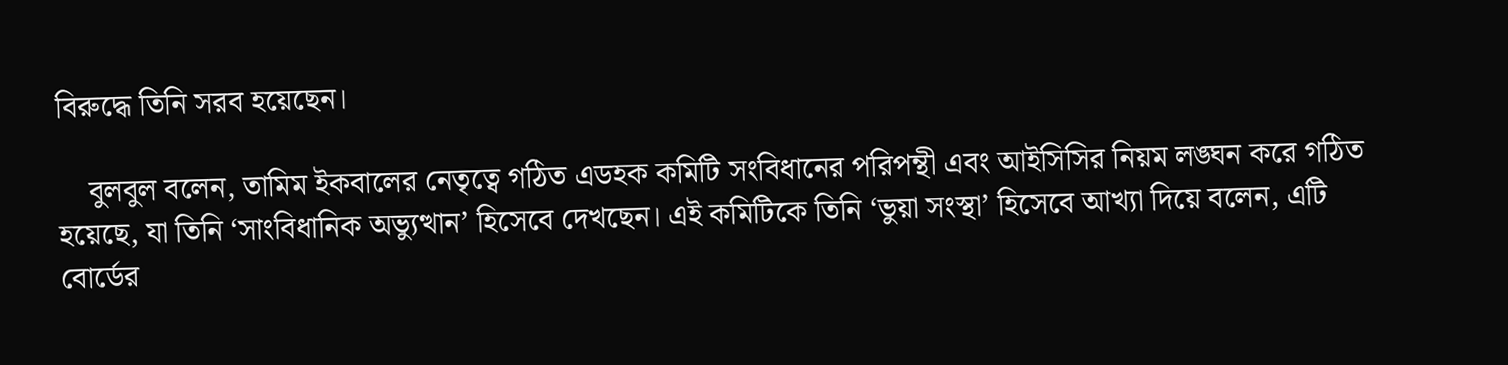বিরুদ্ধে তিনি সরব হয়েছেন।

    বুলবুল বলেন, তামিম ইকবালের নেতৃত্বে গঠিত এডহক কমিটি সংবিধানের পরিপন্থী এবং আইসিসির নিয়ম লঙ্ঘন করে গঠিত হয়েছে, যা তিনি ‘সাংবিধানিক অভ্যুত্থান’ হিসেবে দেখছেন। এই কমিটিকে তিনি ‘ভুয়া সংস্থা’ হিসেবে আখ্যা দিয়ে বলেন, এটি বোর্ডের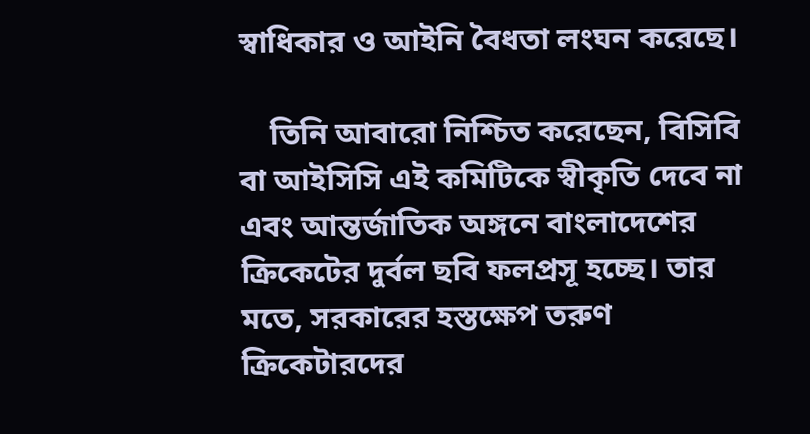স্বাধিকার ও আইনি বৈধতা লংঘন করেছে।

    তিনি আবারো নিশ্চিত করেছেন, বিসিবি বা আইসিসি এই কমিটিকে স্বীকৃতি দেবে না এবং আন্তর্জাতিক অঙ্গনে বাংলাদেশের ক্রিকেটের দুর্বল ছবি ফলপ্রসূ হচ্ছে। তার মতে, সরকারের হস্তক্ষেপ তরুণ ক্রিকেটারদের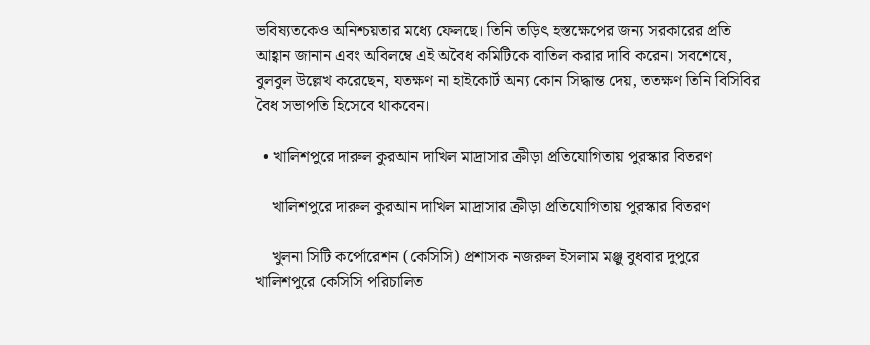ভবিষ্যতকেও অনিশ্চয়তার মধ্যে ফেলছে। তিনি তড়িৎ হস্তক্ষেপের জন্য সরকারের প্রতি আহ্বান জানান এবং অবিলম্বে এই অবৈধ কমিটিকে বাতিল করার দাবি করেন। সবশেষে, বুলবুল উল্লেখ করেছেন, যতক্ষণ না হাইকোর্ট অন্য কোন সিদ্ধান্ত দেয়, ততক্ষণ তিনি বিসিবির বৈধ সভাপতি হিসেবে থাকবেন।

  • খালিশপুরে দারুল কুরআন দাখিল মাদ্রাসার ক্রীড়া প্রতিযোগিতায় পুরস্কার বিতরণ

    খালিশপুরে দারুল কুরআন দাখিল মাদ্রাসার ক্রীড়া প্রতিযোগিতায় পুরস্কার বিতরণ

    খুলনা সিটি কর্পোরেশন (কেসিসি) প্রশাসক নজরুল ইসলাম মঞ্জু বুধবার দুপুরে খালিশপুরে কেসিসি পরিচালিত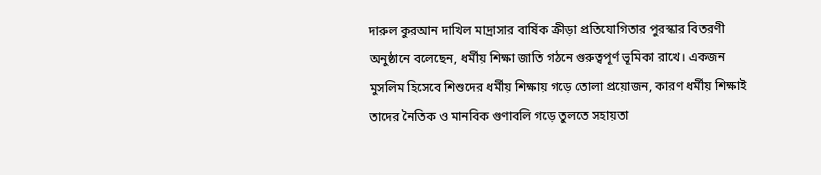দারুল কুরআন দাখিল মাদ্রাসার বার্ষিক ক্রীড়া প্রতিযোগিতার পুরস্কার বিতরণী অনুষ্ঠানে বলেছেন, ধর্মীয় শিক্ষা জাতি গঠনে গুরুত্বপূর্ণ ভূমিকা রাখে। একজন মুসলিম হিসেবে শিশুদের ধর্মীয় শিক্ষায় গড়ে তোলা প্রয়োজন, কারণ ধর্মীয় শিক্ষাই তাদের নৈতিক ও মানবিক গুণাবলি গড়ে তুলতে সহায়তা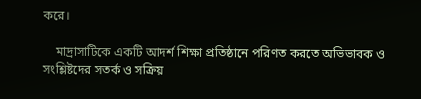করে।

    মাদ্রাসাটিকে একটি আদর্শ শিক্ষা প্রতিষ্ঠানে পরিণত করতে অভিভাবক ও সংশ্লিষ্টদের সতর্ক ও সক্রিয়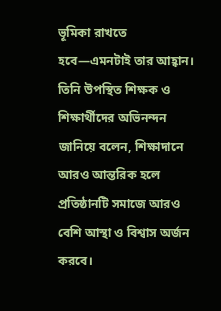ভূমিকা রাখতে হবে—এমনটাই তার আহ্বান। তিনি উপস্থিত শিক্ষক ও শিক্ষার্থীদের অভিনন্দন জানিয়ে বলেন, শিক্ষাদানে আরও আন্তরিক হলে প্রতিষ্ঠানটি সমাজে আরও বেশি আস্থা ও বিশ্বাস অর্জন করবে।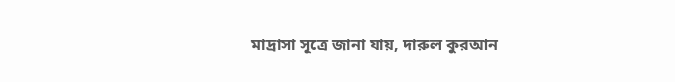মাদ্রাসা সূত্রে জানা যায়, দারুল কুরআন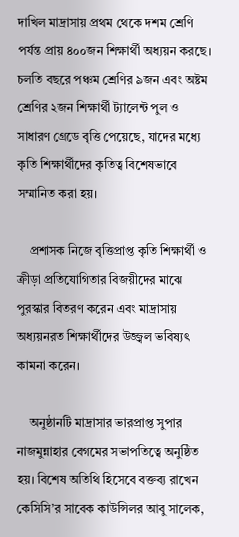দাখিল মাদ্রাসায় প্রথম থেকে দশম শ্রেণি পর্যন্ত প্রায় ৪০০জন শিক্ষার্থী অধ্যয়ন করছে। চলতি বছরে পঞ্চম শ্রেণির ৯জন এবং অষ্টম শ্রেণির ২জন শিক্ষার্থী ট্যালেন্ট পুল ও সাধারণ গ্রেডে বৃত্তি পেয়েছে, যাদের মধ্যে কৃতি শিক্ষার্থীদের কৃতিত্ব বিশেষভাবে সম্মানিত করা হয়।

    প্রশাসক নিজে বৃত্তিপ্রাপ্ত কৃতি শিক্ষার্থী ও ক্রীড়া প্রতিযোগিতার বিজয়ীদের মাঝে পুরস্কার বিতরণ করেন এবং মাদ্রাসায় অধ্যয়নরত শিক্ষার্থীদের উজ্জ্বল ভবিষ্যৎ কামনা করেন।

    অনুষ্ঠানটি মাদ্রাসার ভারপ্রাপ্ত সুপার নাজমুন্নাহার বেগমের সভাপতিত্বে অনুষ্ঠিত হয়। বিশেষ অতিথি হিসেবে বক্তব্য রাখেন কেসিসি’র সাবেক কাউন্সিলর আবু সালেক,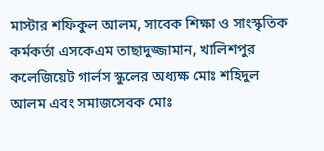মাস্টার শফিকুল আলম, সাবেক শিক্ষা ও সাংস্কৃতিক কর্মকর্তা এসকেএম তাছাদুজ্জামান, খালিশপুর কলেজিয়েট গার্লস স্কুলের অধ্যক্ষ মোঃ শহিদুল আলম এবং সমাজসেবক মোঃ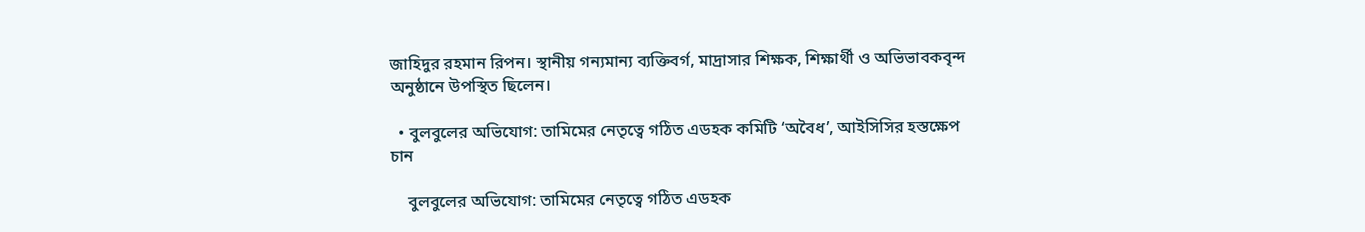জাহিদুর রহমান রিপন। স্থানীয় গন্যমান্য ব্যক্তিবর্গ, মাদ্রাসার শিক্ষক, শিক্ষার্থী ও অভিভাবকবৃন্দ অনুষ্ঠানে উপস্থিত ছিলেন।

  • বুলবুলের অভিযোগ: তামিমের নেতৃত্বে গঠিত এডহক কমিটি ‘অবৈধ’, আইসিসির হস্তক্ষেপ চান

    বুলবুলের অভিযোগ: তামিমের নেতৃত্বে গঠিত এডহক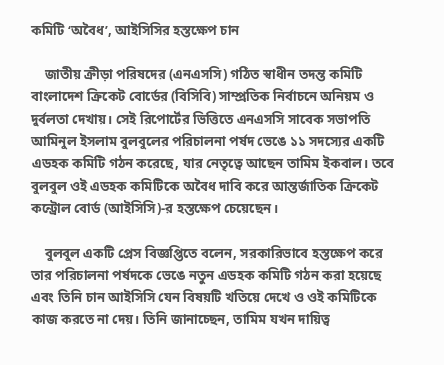কমিটি ‘অবৈধ’, আইসিসির হস্তক্ষেপ চান

    জাতীয় ক্রীড়া পরিষদের (এনএসসি) গঠিত স্বাধীন তদন্ত কমিটি বাংলাদেশ ক্রিকেট বোর্ডের (বিসিবি) সাম্প্রতিক নির্বাচনে অনিয়ম ও দুর্বলতা দেখায়। সেই রিপোর্টের ভিত্তিতে এনএসসি সাবেক সভাপতি আমিনুল ইসলাম বুলবুলের পরিচালনা পর্ষদ ভেঙে ১১ সদস্যের একটি এডহক কমিটি গঠন করেছে, যার নেতৃত্বে আছেন তামিম ইকবাল। তবে বুলবুল ওই এডহক কমিটিকে অবৈধ দাবি করে আন্তর্জাতিক ক্রিকেট কন্ট্রোল বোর্ড (আইসিসি)-র হস্তক্ষেপ চেয়েছেন।

    বুলবুল একটি প্রেস বিজ্ঞপ্তিতে বলেন, সরকারিভাবে হস্তক্ষেপ করে তার পরিচালনা পর্ষদকে ভেঙে নতুন এডহক কমিটি গঠন করা হয়েছে এবং তিনি চান আইসিসি যেন বিষয়টি খতিয়ে দেখে ও ওই কমিটিকে কাজ করতে না দেয়। তিনি জানাচ্ছেন, তামিম যখন দায়িত্ব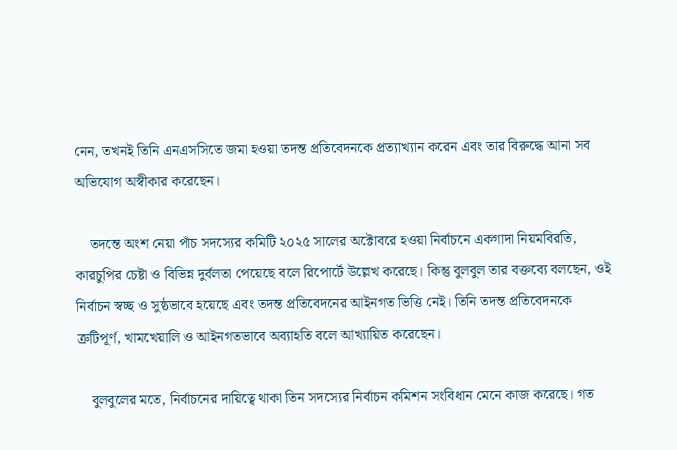নেন, তখনই তিনি এনএসসিতে জমা হওয়া তদন্ত প্রতিবেদনকে প্রত্যাখ্যান করেন এবং তার বিরুদ্ধে আনা সব অভিযোগ অস্বীকার করেছেন।

    তদন্তে অংশ নেয়া পাঁচ সদস্যের কমিটি ২০২৫ সালের অক্টোবরে হওয়া নির্বাচনে একগাদা নিয়মবিরতি, কারচুপির চেষ্টা ও বিভিন্ন দুর্বলতা পেয়েছে বলে রিপোর্টে উল্লেখ করেছে। কিন্তু বুলবুল তার বক্তব্যে বলছেন, ওই নির্বাচন স্বচ্ছ ও সুষ্ঠভাবে হয়েছে এবং তদন্ত প্রতিবেদনের আইনগত ভিত্তি নেই। তিনি তদন্ত প্রতিবেদনকে ত্রুটিপূর্ণ, খামখেয়ালি ও আইনগতভাবে অব্যাহতি বলে আখ্যায়িত করেছেন।

    বুলবুলের মতে, নির্বাচনের দায়িত্বে থাকা তিন সদস্যের নির্বাচন কমিশন সংবিধান মেনে কাজ করেছে। গত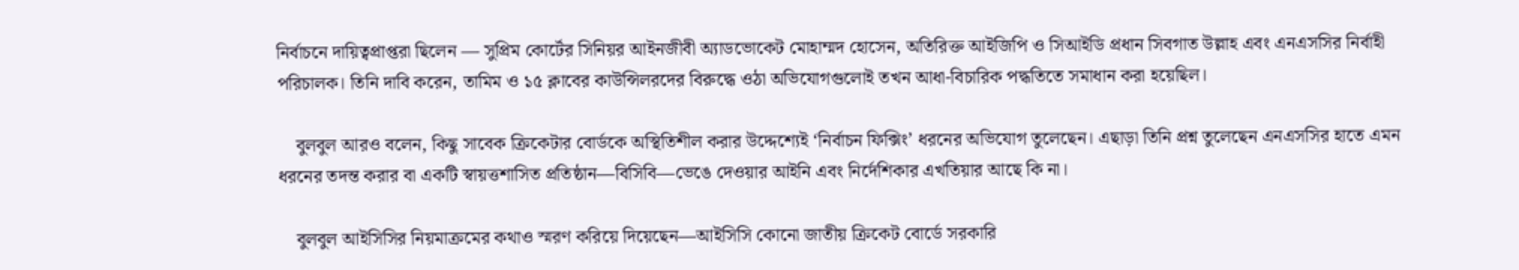নির্বাচনে দায়িত্বপ্রাপ্তরা ছিলেন — সুপ্রিম কোর্টের সিনিয়র আইনজীবী অ্যাডভোকেট মোহাম্মদ হোসেন, অতিরিক্ত আইজিপি ও সিআইডি প্রধান সিবগাত উল্লাহ এবং এনএসসির নির্বাহী পরিচালক। তিনি দাবি করেন, তামিম ও ১৫ ক্লাবের কাউন্সিলরদের বিরুদ্ধে ওঠা অভিযোগগুলোই তখন আধা-বিচারিক পদ্ধতিতে সমাধান করা হয়েছিল।

    বুলবুল আরও বলেন, কিছু সাবেক ক্রিকেটার বোর্ডকে অস্থিতিশীল করার উদ্দেশ্যেই ‘নির্বাচন ফিক্সিং’ ধরনের অভিযোগ তুলেছেন। এছাড়া তিনি প্রশ্ন তুলেছেন এনএসসির হাতে এমন ধরনের তদন্ত করার বা একটি স্বায়ত্তশাসিত প্রতিষ্ঠান—বিসিবি—ভেঙে দেওয়ার আইনি এবং নির্দেশিকার এখতিয়ার আছে কি না।

    বুলবুল আইসিসির নিয়মাক্রমের কথাও স্মরণ করিয়ে দিয়েছেন—আইসিসি কোনো জাতীয় ক্রিকেট বোর্ডে সরকারি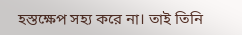হস্তক্ষেপ সহ্য করে না। তাই তিনি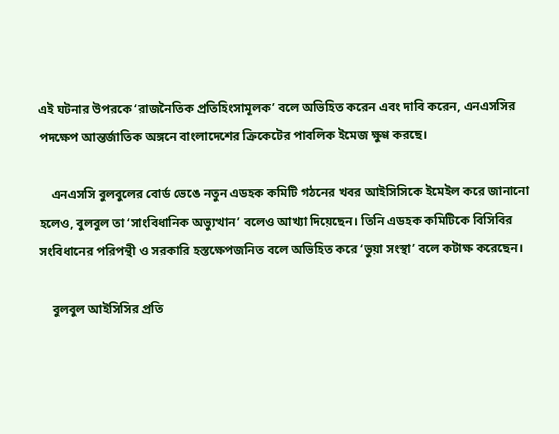এই ঘটনার উপরকে ‘রাজনৈতিক প্রতিহিংসামূলক’ বলে অভিহিত করেন এবং দাবি করেন, এনএসসির পদক্ষেপ আন্তর্জাতিক অঙ্গনে বাংলাদেশের ক্রিকেটের পাবলিক ইমেজ ক্ষুণ্ণ করছে।

    এনএসসি বুলবুলের বোর্ড ভেঙে নতুন এডহক কমিটি গঠনের খবর আইসিসিকে ইমেইল করে জানানো হলেও, বুলবুল তা ‘সাংবিধানিক অভ্যুত্থান’ বলেও আখ্যা দিয়েছেন। তিনি এডহক কমিটিকে বিসিবির সংবিধানের পরিপন্থী ও সরকারি হস্তক্ষেপজনিত বলে অভিহিত করে ‘ভুয়া সংস্থা’ বলে কটাক্ষ করেছেন।

    বুলবুল আইসিসির প্রতি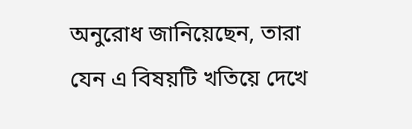অনুরোধ জানিয়েছেন, তারা যেন এ বিষয়টি খতিয়ে দেখে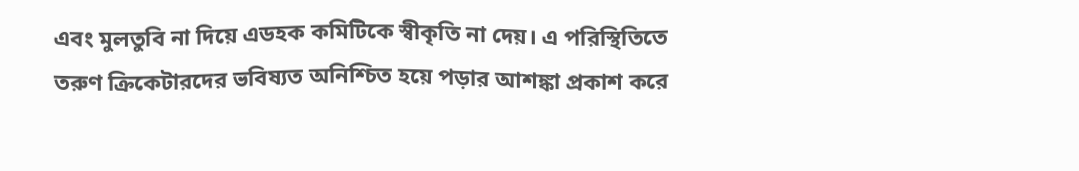এবং মুলতুবি না দিয়ে এডহক কমিটিকে স্বীকৃতি না দেয়। এ পরিস্থিতিতে তরুণ ক্রিকেটারদের ভবিষ্যত অনিশ্চিত হয়ে পড়ার আশঙ্কা প্রকাশ করে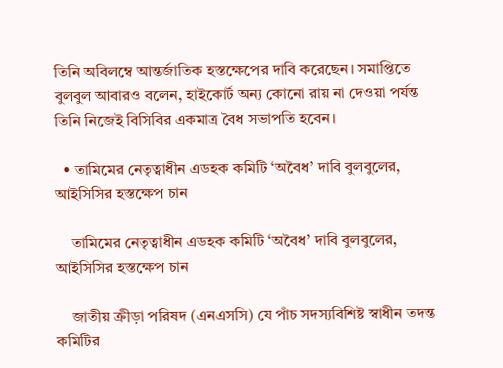তিনি অবিলম্বে আন্তর্জাতিক হস্তক্ষেপের দাবি করেছেন। সমাপ্তিতে বুলবুল আবারও বলেন, হাইকোর্ট অন্য কোনো রায় না দেওয়া পর্যন্ত তিনি নিজেই বিসিবির একমাত্র বৈধ সভাপতি হবেন।

  • তামিমের নেতৃত্বাধীন এডহক কমিটি ‘অবৈধ’ দাবি বুলবুলের, আইসিসির হস্তক্ষেপ চান

    তামিমের নেতৃত্বাধীন এডহক কমিটি ‘অবৈধ’ দাবি বুলবুলের, আইসিসির হস্তক্ষেপ চান

    জাতীয় ক্রীড়া পরিষদ (এনএসসি) যে পাঁচ সদস্যবিশিষ্ট স্বাধীন তদন্ত কমিটির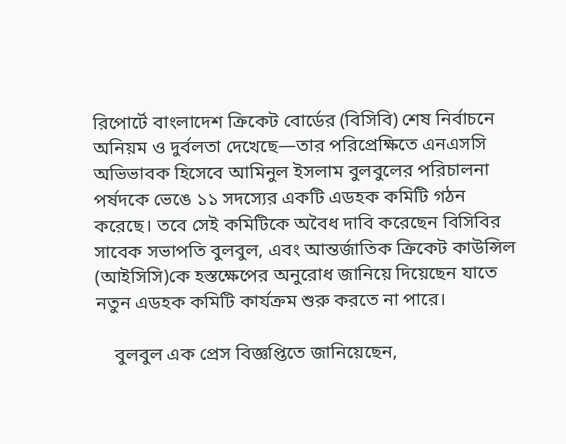রিপোর্টে বাংলাদেশ ক্রিকেট বোর্ডের (বিসিবি) শেষ নির্বাচনে অনিয়ম ও দুর্বলতা দেখেছে—তার পরিপ্রেক্ষিতে এনএসসি অভিভাবক হিসেবে আমিনুল ইসলাম বুলবুলের পরিচালনা পর্ষদকে ভেঙে ১১ সদস্যের একটি এডহক কমিটি গঠন করেছে। তবে সেই কমিটিকে অবৈধ দাবি করেছেন বিসিবির সাবেক সভাপতি বুলবুল, এবং আন্তর্জাতিক ক্রিকেট কাউন্সিল (আইসিসি)কে হস্তক্ষেপের অনুরোধ জানিয়ে দিয়েছেন যাতে নতুন এডহক কমিটি কার্যক্রম শুরু করতে না পারে।

    বুলবুল এক প্রেস বিজ্ঞপ্তিতে জানিয়েছেন,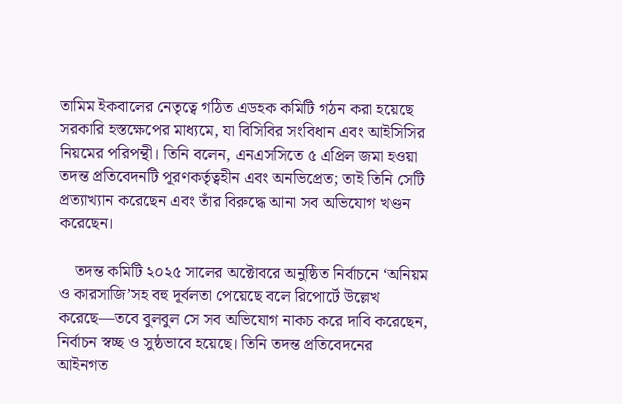তামিম ইকবালের নেতৃত্বে গঠিত এডহক কমিটি গঠন করা হয়েছে সরকারি হস্তক্ষেপের মাধ্যমে, যা বিসিবির সংবিধান এবং আইসিসির নিয়মের পরিপন্থী। তিনি বলেন, এনএসসিতে ৫ এপ্রিল জমা হওয়া তদন্ত প্রতিবেদনটি পূরণকর্তৃত্বহীন এবং অনভিপ্রেত; তাই তিনি সেটি প্রত্যাখ্যান করেছেন এবং তাঁর বিরুদ্ধে আনা সব অভিযোগ খণ্ডন করেছেন।

    তদন্ত কমিটি ২০২৫ সালের অক্টোবরে অনুষ্ঠিত নির্বাচনে ‘অনিয়ম ও কারসাজি’সহ বহু দূর্বলতা পেয়েছে বলে রিপোর্টে উল্লেখ করেছে—তবে বুলবুল সে সব অভিযোগ নাকচ করে দাবি করেছেন, নির্বাচন স্বচ্ছ ও সুষ্ঠভাবে হয়েছে। তিনি তদন্ত প্রতিবেদনের আইনগত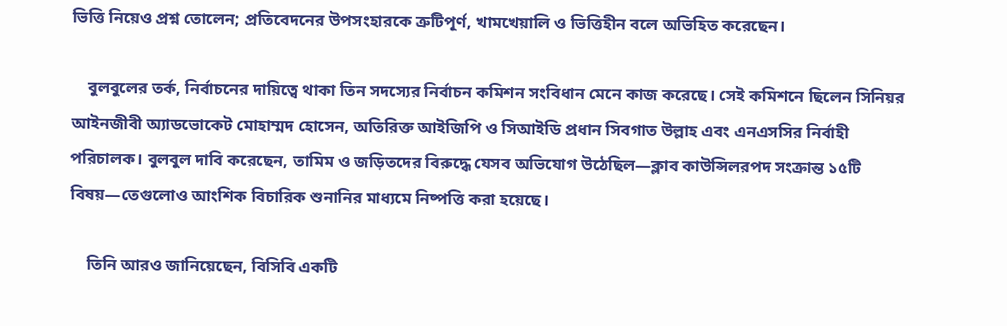ভিত্তি নিয়েও প্রশ্ন তোলেন; প্রতিবেদনের উপসংহারকে ত্রুটিপূর্ণ, খামখেয়ালি ও ভিত্তিহীন বলে অভিহিত করেছেন।

    বুলবুলের তর্ক, নির্বাচনের দায়িত্বে থাকা তিন সদস্যের নির্বাচন কমিশন সংবিধান মেনে কাজ করেছে। সেই কমিশনে ছিলেন সিনিয়র আইনজীবী অ্যাডভোকেট মোহাম্মদ হোসেন, অতিরিক্ত আইজিপি ও সিআইডি প্রধান সিবগাত উল্লাহ এবং এনএসসির নির্বাহী পরিচালক। বুলবুল দাবি করেছেন, তামিম ও জড়িতদের বিরুদ্ধে যেসব অভিযোগ উঠেছিল—ক্লাব কাউন্সিলরপদ সংক্রান্ত ১৫টি বিষয়—তেগুলোও আংশিক বিচারিক শুনানির মাধ্যমে নিষ্পত্তি করা হয়েছে।

    তিনি আরও জানিয়েছেন, বিসিবি একটি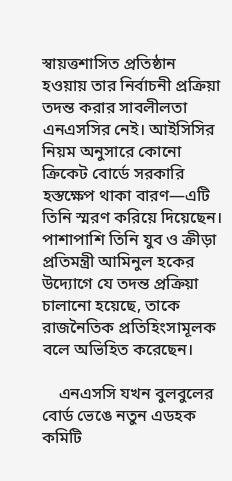স্বায়ত্তশাসিত প্রতিষ্ঠান হওয়ায় তার নির্বাচনী প্রক্রিয়া তদন্ত করার সাবলীলতা এনএসসির নেই। আইসিসির নিয়ম অনুসারে কোনো ক্রিকেট বোর্ডে সরকারি হস্তক্ষেপ থাকা বারণ—এটি তিনি স্মরণ করিয়ে দিয়েছেন। পাশাপাশি তিনি যুব ও ক্রীড়া প্রতিমন্ত্রী আমিনুল হকের উদ্যোগে যে তদন্ত প্রক্রিয়া চালানো হয়েছে, তাকে রাজনৈতিক প্রতিহিংসামূলক বলে অভিহিত করেছেন।

    এনএসসি যখন বুলবুলের বোর্ড ভেঙে নতুন এডহক কমিটি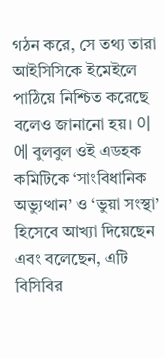গঠন করে, সে তথ্য তারা আইসিসিকে ইমেইলে পাঠিয়ে নিশ্চিত করেছে বলেও জানানো হয়। 이에 বুলবুল ওই এডহক কমিটিকে ‘সাংবিধানিক অভ্যুত্থান’ ও ‘ভুয়া সংস্থা’ হিসেবে আখ্যা দিয়েছেন এবং বলেছেন, এটি বিসিবির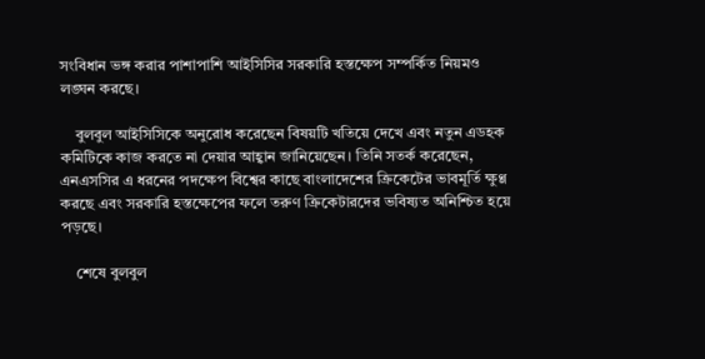সংবিধান ভঙ্গ করার পাশাপাশি আইসিসির সরকারি হস্তক্ষেপ সম্পর্কিত নিয়মও লঙ্ঘন করছে।

    বুলবুল আইসিসিকে অনুরোধ করেছেন বিষয়টি খতিয়ে দেখে এবং নতুন এডহক কমিটিকে কাজ করতে না দেয়ার আহ্বান জানিয়েছেন। তিনি সতর্ক করেছেন, এনএসসির এ ধরনের পদক্ষেপ বিশ্বের কাছে বাংলাদেশের ক্রিকেটের ভাবমূর্তি ক্ষুণ্ণ করছে এবং সরকারি হস্তক্ষেপের ফলে তরুণ ক্রিকেটারদের ভবিষ্যত অনিশ্চিত হয়ে পড়ছে।

    শেষে বুলবুল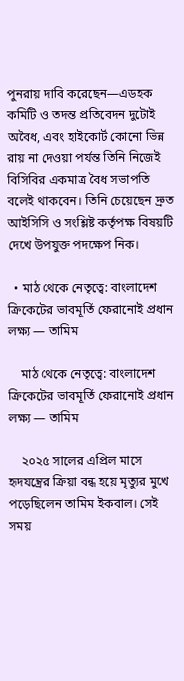পুনরায় দাবি করেছেন—এডহক কমিটি ও তদন্ত প্রতিবেদন দুটোই অবৈধ, এবং হাইকোর্ট কোনো ভিন্ন রায় না দেওয়া পর্যন্ত তিনি নিজেই বিসিবির একমাত্র বৈধ সভাপতি বলেই থাকবেন। তিনি চেয়েছেন দ্রুত আইসিসি ও সংশ্লিষ্ট কর্তৃপক্ষ বিষয়টি দেখে উপযুক্ত পদক্ষেপ নিক।

  • মাঠ থেকে নেতৃত্বে: বাংলাদেশ ক্রিকেটের ভাবমূর্তি ফেরানোই প্রধান লক্ষ্য — তামিম

    মাঠ থেকে নেতৃত্বে: বাংলাদেশ ক্রিকেটের ভাবমূর্তি ফেরানোই প্রধান লক্ষ্য — তামিম

    ২০২৫ সালের এপ্রিল মাসে হৃদযন্ত্রের ক্রিয়া বন্ধ হয়ে মৃত্যুর মুখে পড়েছিলেন তামিম ইকবাল। সেই সময়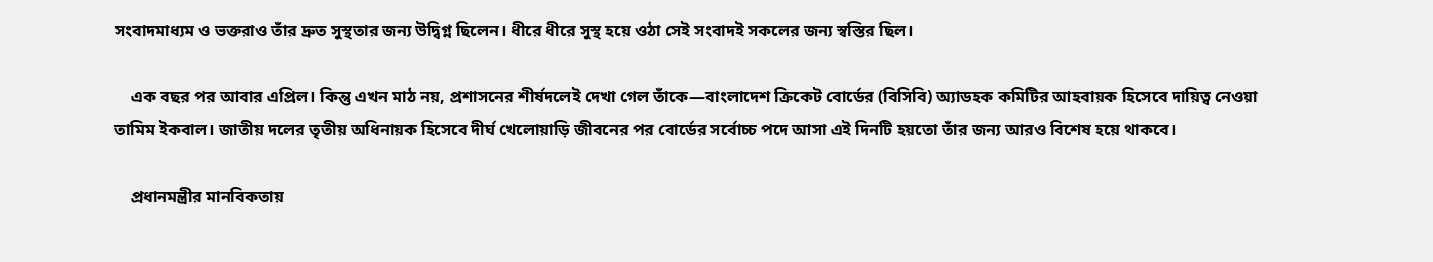সংবাদমাধ্যম ও ভক্তরাও তাঁর দ্রুত সুস্থতার জন্য উদ্বিগ্ন ছিলেন। ধীরে ধীরে সুস্থ হয়ে ওঠা সেই সংবাদই সকলের জন্য স্বস্তির ছিল।

    এক বছর পর আবার এপ্রিল। কিন্তু এখন মাঠ নয়, প্রশাসনের শীর্ষদলেই দেখা গেল তাঁকে—বাংলাদেশ ক্রিকেট বোর্ডের (বিসিবি) অ্যাডহক কমিটির আহবায়ক হিসেবে দায়িত্ব নেওয়া তামিম ইকবাল। জাতীয় দলের তৃতীয় অধিনায়ক হিসেবে দীর্ঘ খেলোয়াড়ি জীবনের পর বোর্ডের সর্বোচ্চ পদে আসা এই দিনটি হয়তো তাঁর জন্য আরও বিশেষ হয়ে থাকবে।

    প্রধানমন্ত্রীর মানবিকতায়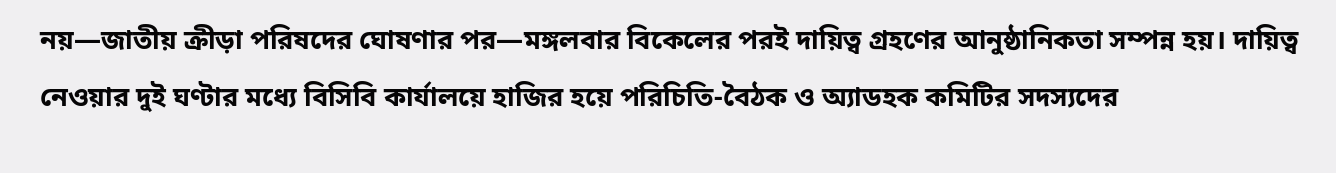নয়—জাতীয় ক্রীড়া পরিষদের ঘোষণার পর—মঙ্গলবার বিকেলের পরই দায়িত্ব গ্রহণের আনুষ্ঠানিকতা সম্পন্ন হয়। দায়িত্ব নেওয়ার দুই ঘণ্টার মধ্যে বিসিবি কার্যালয়ে হাজির হয়ে পরিচিতি-বৈঠক ও অ্যাডহক কমিটির সদস্যদের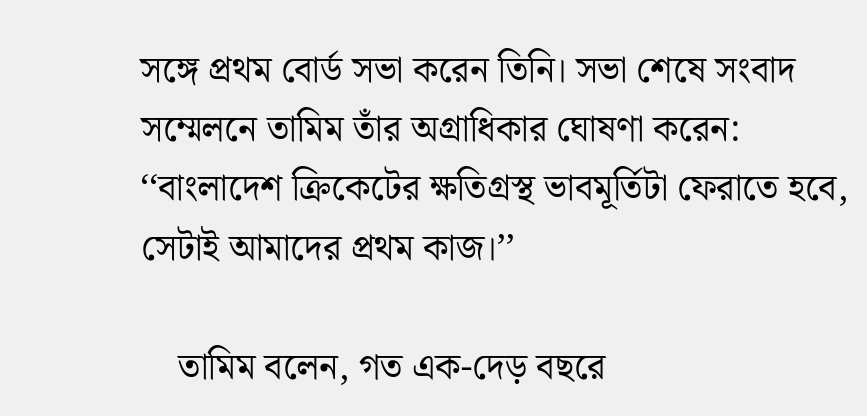সঙ্গে প্রথম বোর্ড সভা করেন তিনি। সভা শেষে সংবাদ সম্মেলনে তামিম তাঁর অগ্রাধিকার ঘোষণা করেন: ‘‘বাংলাদেশ ক্রিকেটের ক্ষতিগ্রস্থ ভাবমূর্তিটা ফেরাতে হবে, সেটাই আমাদের প্রথম কাজ।’’

    তামিম বলেন, গত এক-দেড় বছরে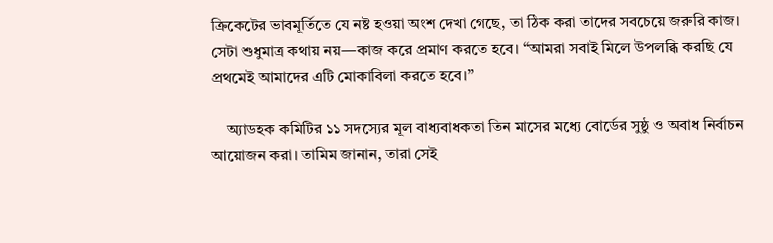ক্রিকেটের ভাবমূর্তিতে যে নষ্ট হওয়া অংশ দেখা গেছে, তা ঠিক করা তাদের সবচেয়ে জরুরি কাজ। সেটা শুধুমাত্র কথায় নয়—কাজ করে প্রমাণ করতে হবে। ‘‘আমরা সবাই মিলে উপলব্ধি করছি যে প্রথমেই আমাদের এটি মোকাবিলা করতে হবে।’’

    অ্যাডহক কমিটির ১১ সদস্যের মূল বাধ্যবাধকতা তিন মাসের মধ্যে বোর্ডের সুষ্ঠু ও অবাধ নির্বাচন আয়োজন করা। তামিম জানান, তারা সেই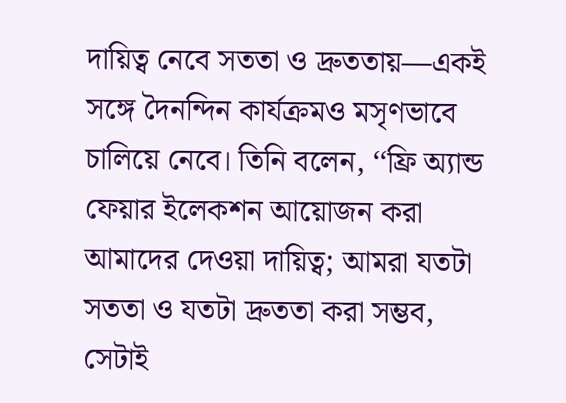দায়িত্ব নেবে সততা ও দ্রুততায়—একই সঙ্গে দৈনন্দিন কার্যক্রমও মসৃণভাবে চালিয়ে নেবে। তিনি বলেন, ‘‘ফ্রি অ্যান্ড ফেয়ার ইলেকশন আয়োজন করা আমাদের দেওয়া দায়িত্ব; আমরা যতটা সততা ও যতটা দ্রুততা করা সম্ভব, সেটাই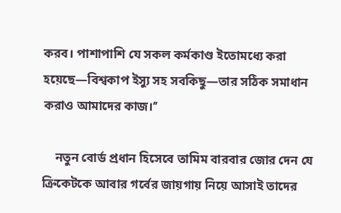করব। পাশাপাশি যে সকল কর্মকাণ্ড ইতোমধ্যে করা হয়েছে—বিশ্বকাপ ইস্যু সহ সবকিছু—তার সঠিক সমাধান করাও আমাদের কাজ।’’

    নতুন বোর্ড প্রধান হিসেবে তামিম বারবার জোর দেন যে ক্রিকেটকে আবার গর্বের জায়গায় নিয়ে আসাই তাদের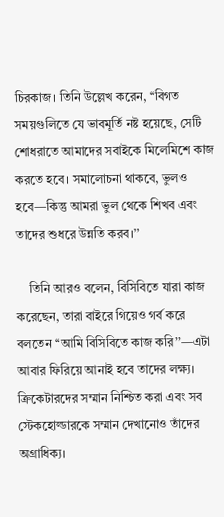চিরকাজ। তিনি উল্লেখ করেন, ‘‘বিগত সময়গুলিতে যে ভাবমূর্তি নষ্ট হয়েছে, সেটি শোধরাতে আমাদের সবাইকে মিলেমিশে কাজ করতে হবে। সমালোচনা থাকবে, ভুলও হবে—কিন্তু আমরা ভুল থেকে শিখব এবং তাদের শুধরে উন্নতি করব।’’

    তিনি আরও বলেন, বিসিবিতে যারা কাজ করেছেন, তারা বাইরে গিয়েও গর্ব করে বলতেন ‘‘আমি বিসিবিতে কাজ করি’’—এটা আবার ফিরিয়ে আনাই হবে তাদের লক্ষ্য। ক্রিকেটারদের সম্মান নিশ্চিত করা এবং সব স্টেকহোল্ডারকে সম্মান দেখানোও তাঁদের অগ্রাধিক্য।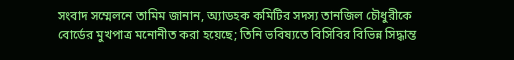সংবাদ সম্মেলনে তামিম জানান, অ্যাডহক কমিটির সদস‍্য তানজিল চৌধুরীকে বোর্ডের মুখপাত্র মনোনীত করা হয়েছে; তিনি ভবিষ্যতে বিসিবির বিভিন্ন সিদ্ধান্ত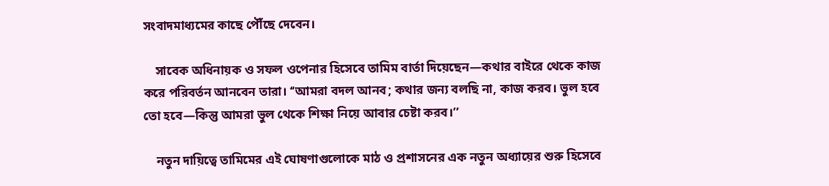সংবাদমাধ্যমের কাছে পৌঁছে দেবেন।

    সাবেক অধিনায়ক ও সফল ওপেনার হিসেবে তামিম বার্তা দিয়েছেন—কথার বাইরে থেকে কাজ করে পরিবর্তন আনবেন তারা। ‘‘আমরা বদল আনব; কথার জন্য বলছি না, কাজ করব। ভুল হবে তো হবে—কিন্তু আমরা ভুল থেকে শিক্ষা নিয়ে আবার চেষ্টা করব।’’

    নতুন দায়িত্বে তামিমের এই ঘোষণাগুলোকে মাঠ ও প্রশাসনের এক নতুন অধ্যায়ের শুরু হিসেবে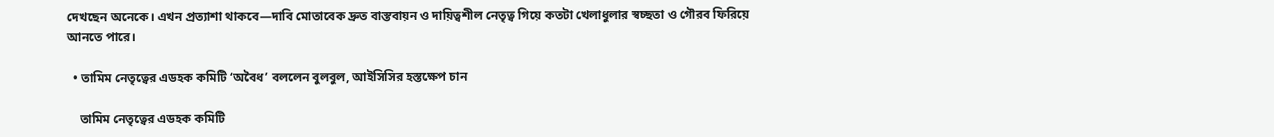দেখছেন অনেকে। এখন প্রত্যাশা থাকবে—দাবি মোতাবেক দ্রুত বাস্তবায়ন ও দায়িত্বশীল নেতৃত্ব গিয়ে কতটা খেলাধুলার স্বচ্ছতা ও গৌরব ফিরিয়ে আনতে পারে।

  • তামিম নেতৃত্বের এডহক কমিটি ‘অবৈধ’ বললেন বুলবুল, আইসিসির হস্তক্ষেপ চান

    তামিম নেতৃত্বের এডহক কমিটি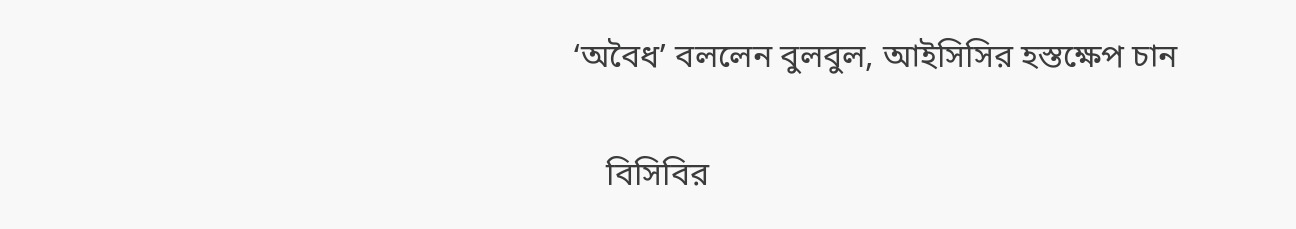‘অবৈধ’ বললেন বুলবুল, আইসিসির হস্তক্ষেপ চান

    বিসিবির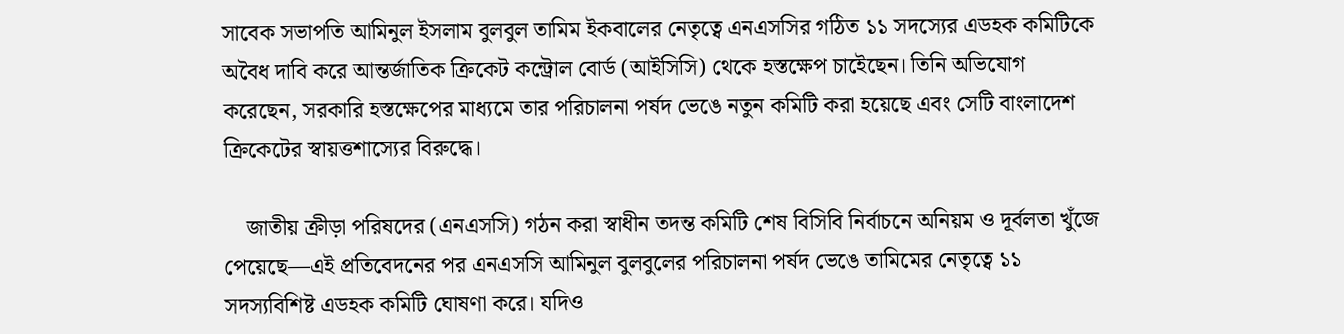সাবেক সভাপতি আমিনুল ইসলাম বুলবুল তামিম ইকবালের নেতৃত্বে এনএসসির গঠিত ১১ সদস্যের এডহক কমিটিকে অবৈধ দাবি করে আন্তর্জাতিক ক্রিকেট কন্ট্রোল বোর্ড (আইসিসি) থেকে হস্তক্ষেপ চাইেছেন। তিনি অভিযোগ করেছেন, সরকারি হস্তক্ষেপের মাধ্যমে তার পরিচালনা পর্ষদ ভেঙে নতুন কমিটি করা হয়েছে এবং সেটি বাংলাদেশ ক্রিকেটের স্বায়ত্তশাস্যের বিরুদ্ধে।

    জাতীয় ক্রীড়া পরিষদের (এনএসসি) গঠন করা স্বাধীন তদন্ত কমিটি শেষ বিসিবি নির্বাচনে অনিয়ম ও দূর্বলতা খুঁজে পেয়েছে—এই প্রতিবেদনের পর এনএসসি আমিনুল বুলবুলের পরিচালনা পর্ষদ ভেঙে তামিমের নেতৃত্বে ১১ সদস্যবিশিষ্ট এডহক কমিটি ঘোষণা করে। যদিও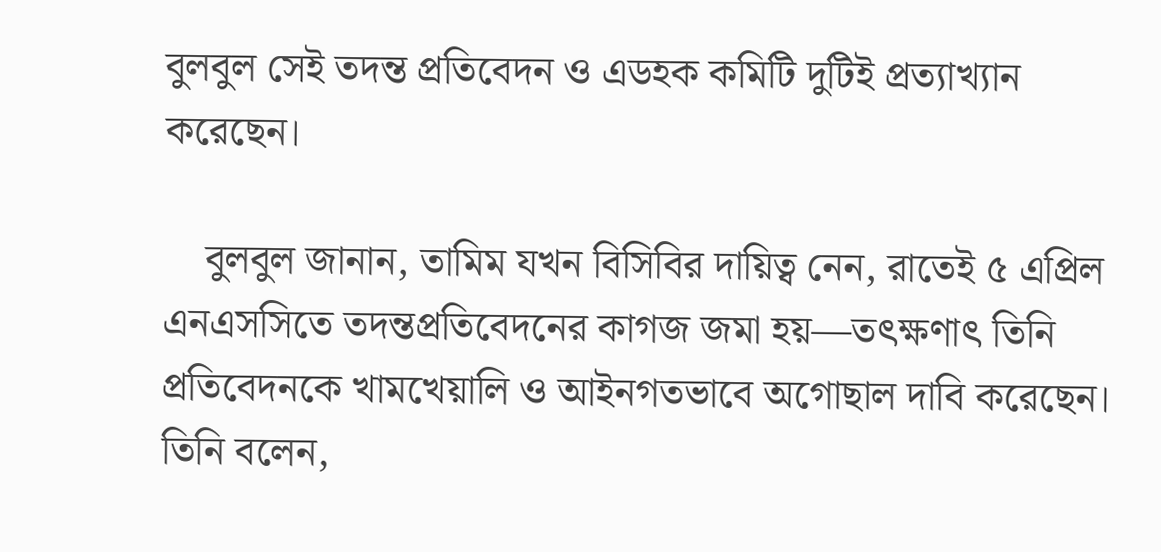বুলবুল সেই তদন্ত প্রতিবেদন ও এডহক কমিটি দুটিই প্রত্যাখ্যান করেছেন।

    বুলবুল জানান, তামিম যখন বিসিবির দায়িত্ব নেন, রাতেই ৫ এপ্রিল এনএসসিতে তদন্তপ্রতিবেদনের কাগজ জমা হয়—তৎক্ষণাৎ তিনি প্রতিবেদনকে খামখেয়ালি ও আইনগতভাবে অগোছাল দাবি করেছেন। তিনি বলেন,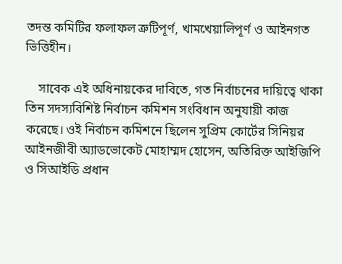তদন্ত কমিটির ফলাফল ত্রুটিপূর্ণ, খামখেয়ালিপূর্ণ ও আইনগত ভিত্তিহীন।

    সাবেক এই অধিনায়কের দাবিতে, গত নির্বাচনের দায়িত্বে থাকা তিন সদস্যবিশিষ্ট নির্বাচন কমিশন সংবিধান অনুযায়ী কাজ করেছে। ওই নির্বাচন কমিশনে ছিলেন সুপ্রিম কোর্টের সিনিয়র আইনজীবী অ্যাডভোকেট মোহাম্মদ হোসেন, অতিরিক্ত আইজিপি ও সিআইডি প্রধান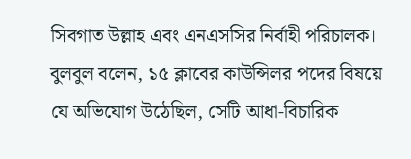সিবগাত উল্লাহ এবং এনএসসির নির্বাহী পরিচালক। বুলবুল বলেন, ১৫ ক্লাবের কাউন্সিলর পদের বিষয়ে যে অভিযোগ উঠেছিল, সেটি আধা-বিচারিক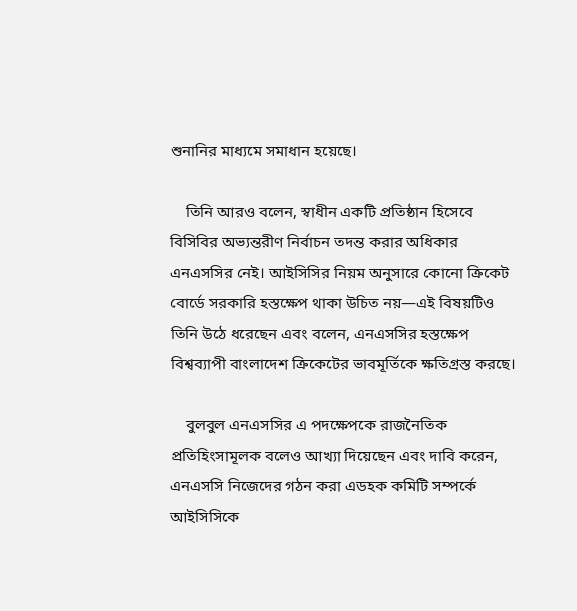শুনানির মাধ্যমে সমাধান হয়েছে।

    তিনি আরও বলেন, স্বাধীন একটি প্রতিষ্ঠান হিসেবে বিসিবির অভ্যন্তরীণ নির্বাচন তদন্ত করার অধিকার এনএসসির নেই। আইসিসির নিয়ম অনুসারে কোনো ক্রিকেট বোর্ডে সরকারি হস্তক্ষেপ থাকা উচিত নয়—এই বিষয়টিও তিনি উঠে ধরেছেন এবং বলেন, এনএসসির হস্তক্ষেপ বিশ্বব্যাপী বাংলাদেশ ক্রিকেটের ভাবমূর্তিকে ক্ষতিগ্রস্ত করছে।

    বুলবুল এনএসসির এ পদক্ষেপকে রাজনৈতিক প্রতিহিংসামূলক বলেও আখ্যা দিয়েছেন এবং দাবি করেন, এনএসসি নিজেদের গঠন করা এডহক কমিটি সম্পর্কে আইসিসিকে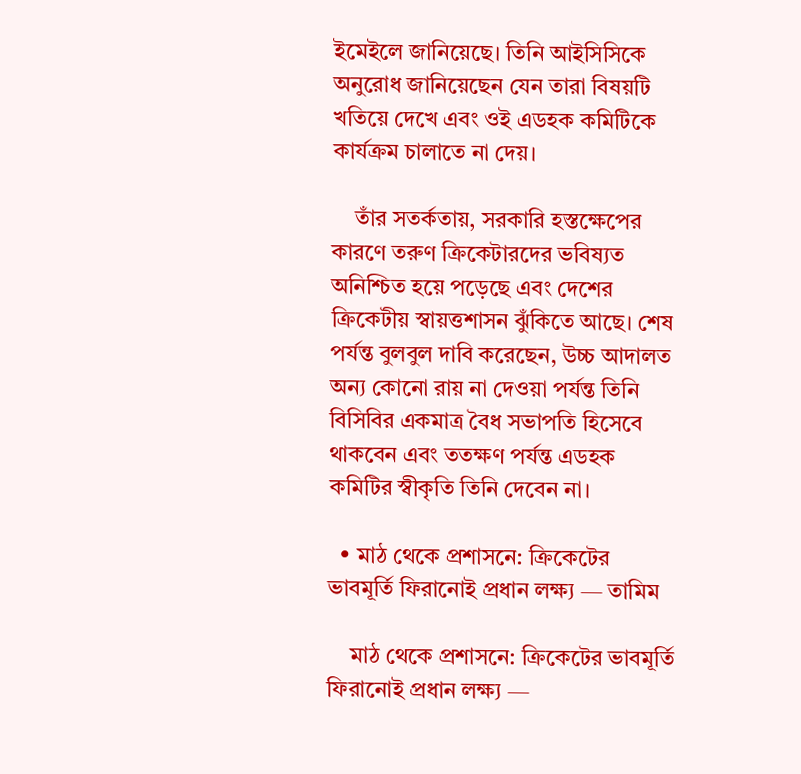ইমেইলে জানিয়েছে। তিনি আইসিসিকে অনুরোধ জানিয়েছেন যেন তারা বিষয়টি খতিয়ে দেখে এবং ওই এডহক কমিটিকে কার্যক্রম চালাতে না দেয়।

    তাঁর সতর্কতায়, সরকারি হস্তক্ষেপের কারণে তরুণ ক্রিকেটারদের ভবিষ্যত অনিশ্চিত হয়ে পড়েছে এবং দেশের ক্রিকেটীয় স্বায়ত্তশাসন ঝুঁকিতে আছে। শেষ পর্যন্ত বুলবুল দাবি করেছেন, উচ্চ আদালত অন্য কোনো রায় না দেওয়া পর্যন্ত তিনি বিসিবির একমাত্র বৈধ সভাপতি হিসেবে থাকবেন এবং ততক্ষণ পর্যন্ত এডহক কমিটির স্বীকৃতি তিনি দেবেন না।

  • মাঠ থেকে প্রশাসনে: ক্রিকেটের ভাবমূর্তি ফিরানোই প্রধান লক্ষ্য — তামিম

    মাঠ থেকে প্রশাসনে: ক্রিকেটের ভাবমূর্তি ফিরানোই প্রধান লক্ষ্য —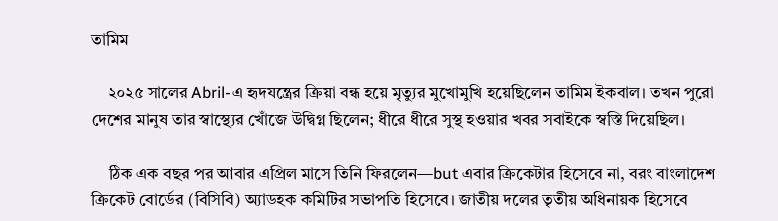তামিম

    ২০২৫ সালের Abril-এ হৃদযন্ত্রের ক্রিয়া বন্ধ হয়ে মৃত্যুর মুখোমুখি হয়েছিলেন তামিম ইকবাল। তখন পুরো দেশের মানুষ তার স্বাস্থ্যের খোঁজে উদ্বিগ্ন ছিলেন; ধীরে ধীরে সুস্থ হওয়ার খবর সবাইকে স্বস্তি দিয়েছিল।

    ঠিক এক বছর পর আবার এপ্রিল মাসে তিনি ফিরলেন—but এবার ক্রিকেটার হিসেবে না, বরং বাংলাদেশ ক্রিকেট বোর্ডের (বিসিবি) অ্যাডহক কমিটির সভাপতি হিসেবে। জাতীয় দলের তৃতীয় অধিনায়ক হিসেবে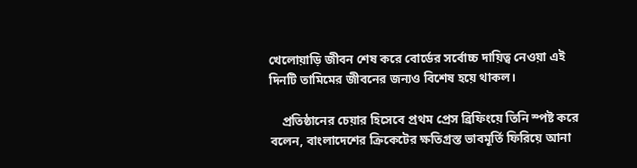খেলোয়াড়ি জীবন শেষ করে বোর্ডের সর্বোচ্চ দায়িত্ব নেওয়া এই দিনটি তামিমের জীবনের জন্যও বিশেষ হয়ে থাকল।

    প্রতিষ্ঠানের চেয়ার হিসেবে প্রথম প্রেস ব্রিফিংয়ে তিনি স্পষ্ট করে বলেন, বাংলাদেশের ক্রিকেটের ক্ষতিগ্রস্ত ভাবমূর্তি ফিরিয়ে আনা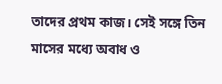তাদের প্রথম কাজ। সেই সঙ্গে তিন মাসের মধ্যে অবাধ ও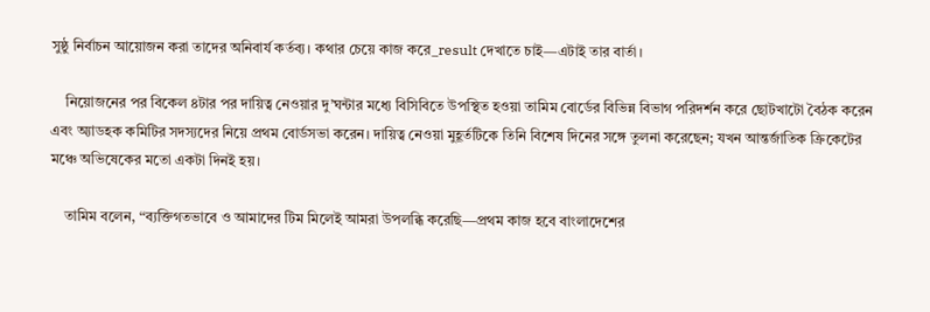সুষ্ঠু নির্বাচন আয়োজন করা তাদের অনিবার্য কর্তব্য। কথার চেয়ে কাজ করে_result দেখাতে চাই—এটাই তার বার্তা।

    নিয়োজনের পর বিকেল ৪টার পর দায়িত্ব নেওয়ার দু’ঘন্টার মধ্যে বিসিবিতে উপস্থিত হওয়া তামিম বোর্ডের বিভিন্ন বিভাগ পরিদর্শন করে ছোটখাটো বৈঠক করেন এবং অ্যাডহক কমিটির সদস্যদের নিয়ে প্রথম বোর্ডসভা করেন। দায়িত্ব নেওয়া মুহূর্তটিকে তিনি বিশেষ দিনের সঙ্গে তুলনা করেছেন; যখন আন্তর্জাতিক ক্রিকেটের মঞ্চে অভিষেকের মতো একটা দিনই হয়।

    তামিম বলেন, ‘‘ব্যক্তিগতভাবে ও আমাদের টিম মিলেই আমরা উপলব্ধি করেছি—প্রথম কাজ হবে বাংলাদেশের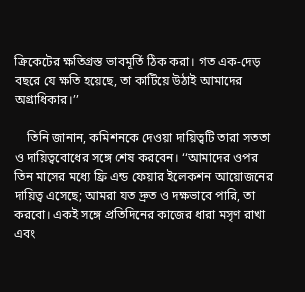ক্রিকেটের ক্ষতিগ্রস্ত ভাবমূর্তি ঠিক করা। গত এক-দেড় বছরে যে ক্ষতি হয়েছে, তা কাটিয়ে উঠাই আমাদের অগ্রাধিকার।’’

    তিনি জানান, কমিশনকে দেওয়া দায়িত্বটি তারা সততা ও দায়িত্ববোধের সঙ্গে শেষ করবেন। ‘‘আমাদের ওপর তিন মাসের মধ্যে ফ্রি‌ এন্ড ফেয়ার ইলেকশন আয়োজনের দায়িত্ব এসেছে; আমরা যত দ্রুত ও দক্ষভাবে পারি, তা করবো। একই সঙ্গে প্রতিদিনের কাজের ধারা মসৃণ রাখা এবং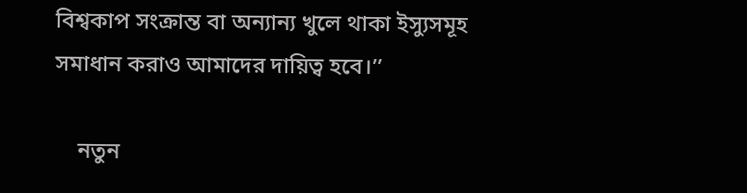বিশ্বকাপ সংক্রান্ত বা অন্যান্য খুলে থাকা ইস্যুসমূহ সমাধান করাও আমাদের দায়িত্ব হবে।’’

    নতুন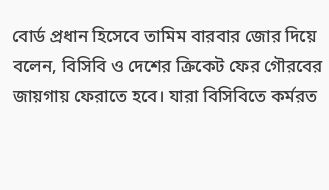বোর্ড প্রধান হিসেবে তামিম বারবার জোর দিয়ে বলেন, বিসিবি ও দেশের ক্রিকেট ফের গৌরবের জায়গায় ফেরাতে হবে। যারা বিসিবিতে কর্মরত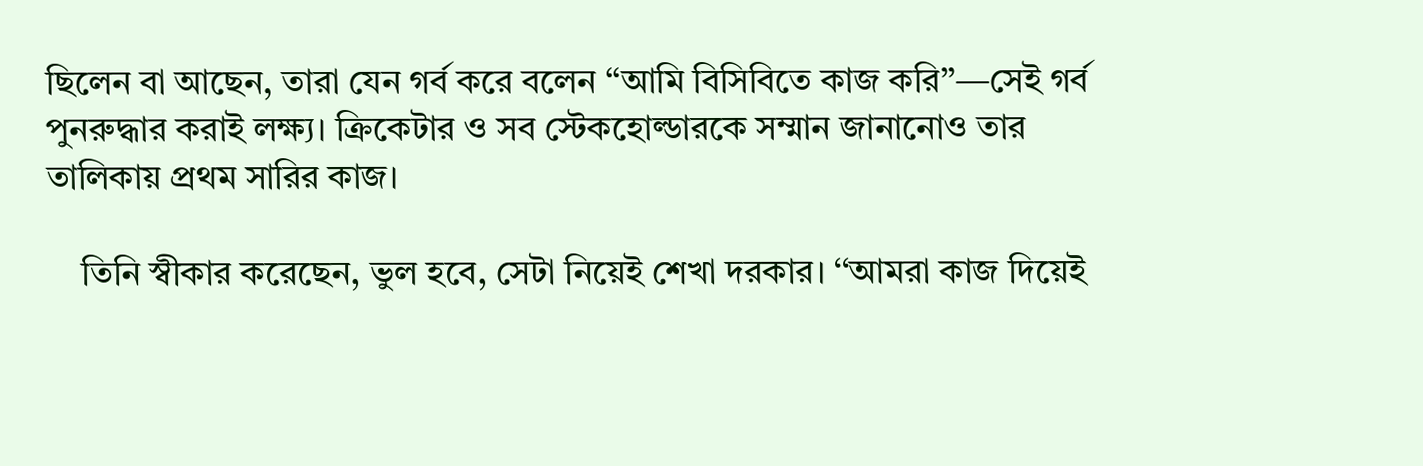ছিলেন বা আছেন, তারা যেন গর্ব করে বলেন ‘‘আমি বিসিবিতে কাজ করি’’—সেই গর্ব পুনরুদ্ধার করাই লক্ষ্য। ক্রিকেটার ও সব স্টেকহোল্ডারকে সম্মান জানানোও তার তালিকায় প্রথম সারির কাজ।

    তিনি স্বীকার করেছেন, ভুল হবে, সেটা নিয়েই শেখা দরকার। ‘‘আমরা কাজ দিয়েই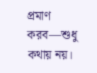প্রমাণ করব—শুধু কথায় নয়।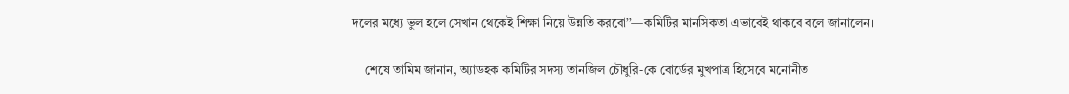দলের মধ্যে ভুল হলে সেখান থেকেই শিক্ষা নিয়ে উন্নতি করবো’’—কমিটির মানসিকতা এভাবেই থাকবে বলে জানালেন।

    শেষে তামিম জানান, অ্যাডহক কমিটির সদস্য তানজিল চৌধুরি-কে বোর্ডের মুখপাত্র হিসেবে মনোনীত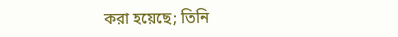করা হয়েছে; তিনি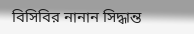বিসিবির নানান সিদ্ধান্ত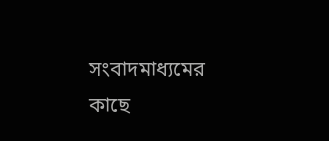সংবাদমাধ্যমের কাছে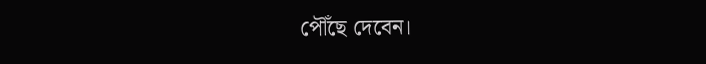পৌঁছে দেবেন।